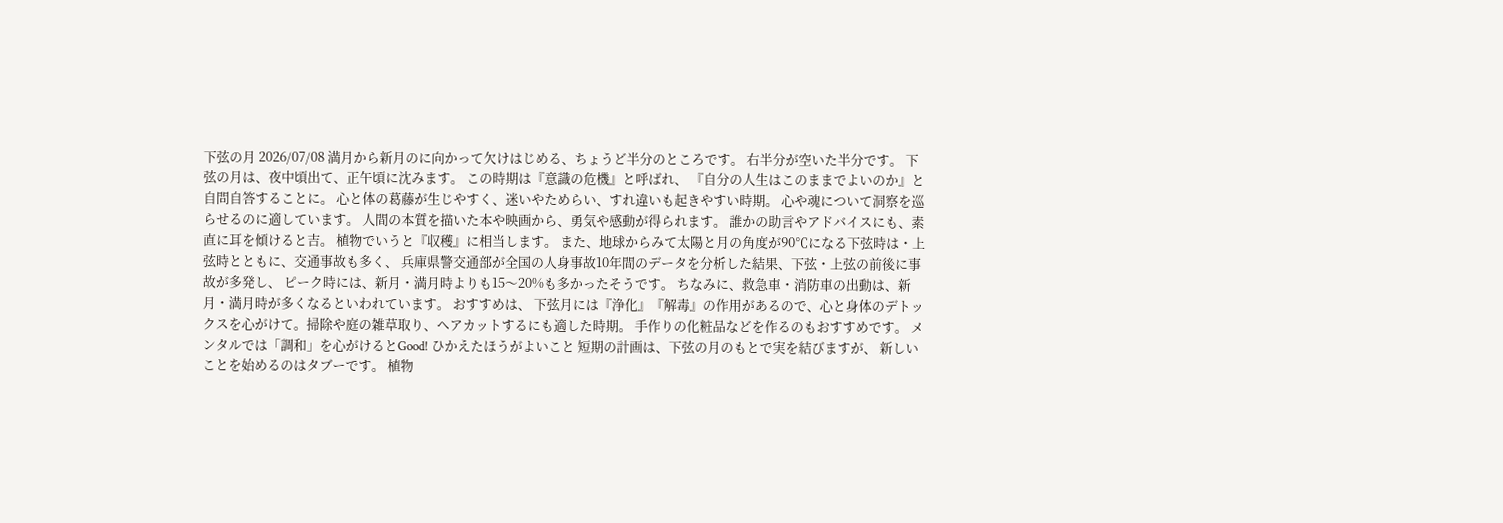下弦の月 2026/07/08 満月から新月のに向かって欠けはじめる、ちょうど半分のところです。 右半分が空いた半分です。 下弦の月は、夜中頃出て、正午頃に沈みます。 この時期は『意識の危機』と呼ばれ、 『自分の人生はこのままでよいのか』と自問自答することに。 心と体の葛藤が生じやすく、迷いやためらい、すれ違いも起きやすい時期。 心や魂について洞察を巡らせるのに適しています。 人間の本質を描いた本や映画から、勇気や感動が得られます。 誰かの助言やアドバイスにも、素直に耳を傾けると吉。 植物でいうと『収穫』に相当します。 また、地球からみて太陽と月の角度が90℃になる下弦時は・上弦時とともに、交通事故も多く、 兵庫県警交通部が全国の人身事故10年間のデータを分析した結果、下弦・上弦の前後に事故が多発し、 ピーク時には、新月・満月時よりも15〜20%も多かったそうです。 ちなみに、救急車・消防車の出動は、新月・満月時が多くなるといわれています。 おすすめは、 下弦月には『浄化』『解毒』の作用があるので、心と身体のデトックスを心がけて。掃除や庭の雑草取り、ヘアカットするにも適した時期。 手作りの化粧品などを作るのもおすすめです。 メンタルでは「調和」を心がけるとGood! ひかえたほうがよいこと 短期の計画は、下弦の月のもとで実を結びますが、 新しいことを始めるのはタブーです。 植物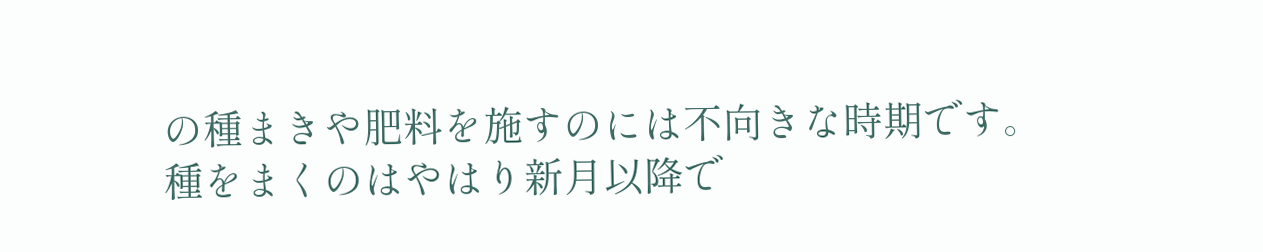の種まきや肥料を施すのには不向きな時期です。 種をまくのはやはり新月以降で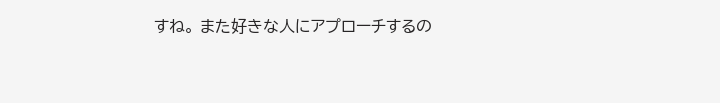すね。 また好きな人にアプローチするの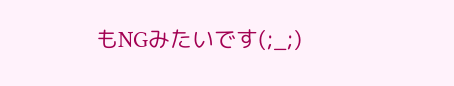もNGみたいです(;_;)